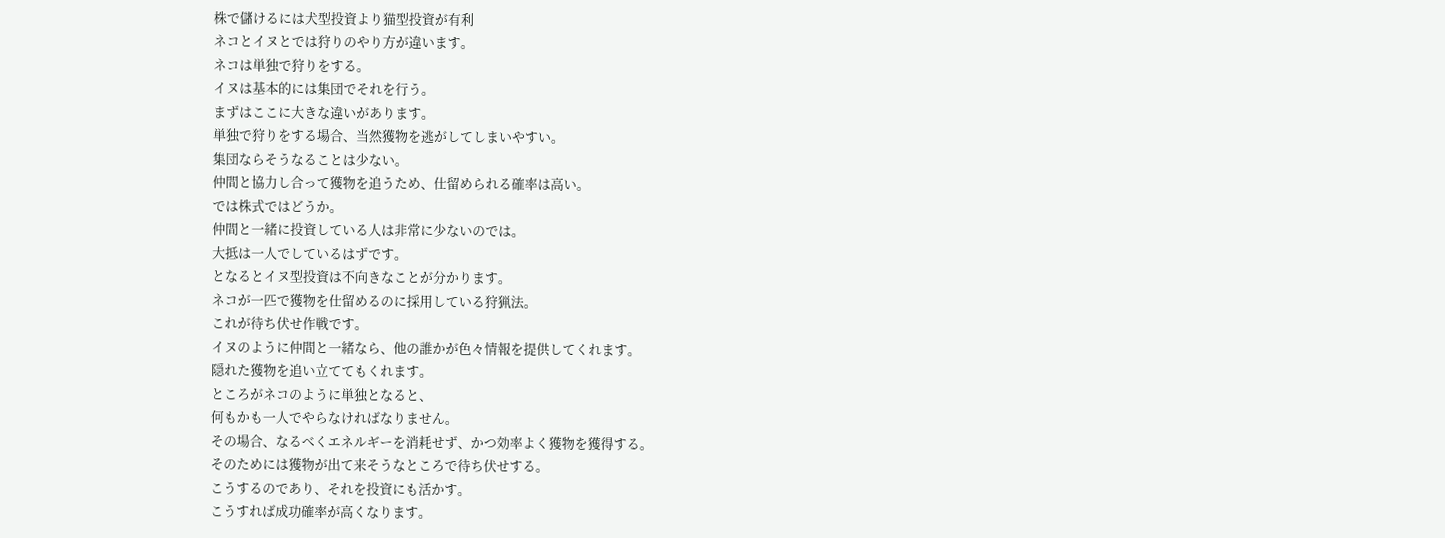株で儲けるには犬型投資より猫型投資が有利
ネコとイヌとでは狩りのやり方が違います。
ネコは単独で狩りをする。
イヌは基本的には集団でそれを行う。
まずはここに大きな違いがあります。
単独で狩りをする場合、当然獲物を逃がしてしまいやすい。
集団ならそうなることは少ない。
仲間と協力し合って獲物を追うため、仕留められる確率は高い。
では株式ではどうか。
仲間と一緒に投資している人は非常に少ないのでは。
大抵は一人でしているはずです。
となるとイヌ型投資は不向きなことが分かります。
ネコが一匹で獲物を仕留めるのに採用している狩猟法。
これが待ち伏せ作戦です。
イヌのように仲間と一緒なら、他の誰かが色々情報を提供してくれます。
隠れた獲物を追い立ててもくれます。
ところがネコのように単独となると、
何もかも一人でやらなければなりません。
その場合、なるべくエネルギーを消耗せず、かつ効率よく獲物を獲得する。
そのためには獲物が出て来そうなところで待ち伏せする。
こうするのであり、それを投資にも活かす。
こうすれば成功確率が高くなります。